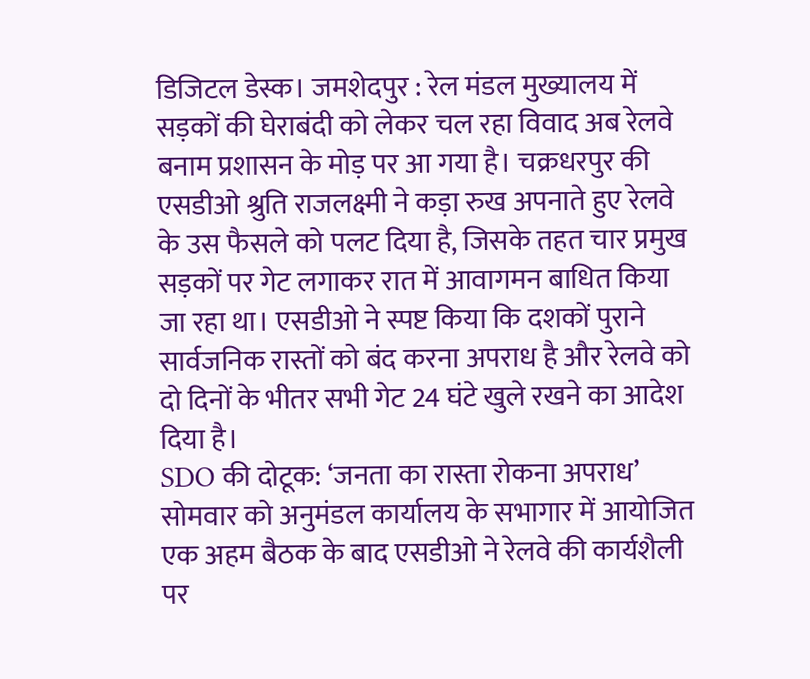डिजिटल डेस्क। जमशेदपुर : रेल मंडल मुख्यालय में सड़कों की घेराबंदी को लेकर चल रहा विवाद अब रेलवे बनाम प्रशासन के मोड़ पर आ गया है। चक्रधरपुर की एसडीओ श्रुति राजलक्ष्मी ने कड़ा रुख अपनाते हुए रेलवे के उस फैसले को पलट दिया है, जिसके तहत चार प्रमुख सड़कों पर गेट लगाकर रात में आवागमन बाधित किया जा रहा था। एसडीओ ने स्पष्ट किया कि दशकों पुराने सार्वजनिक रास्तों को बंद करना अपराध है और रेलवे को दो दिनों के भीतर सभी गेट 24 घंटे खुले रखने का आदेश दिया है।
SDO की दोटूक: ‘जनता का रास्ता रोकना अपराध’
सोमवार को अनुमंडल कार्यालय के सभागार में आयोजित एक अहम बैठक के बाद एसडीओ ने रेलवे की कार्यशैली पर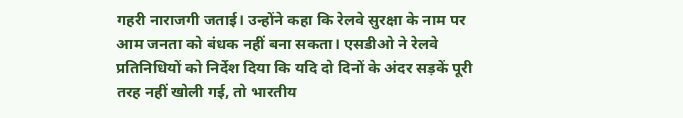गहरी नाराजगी जताई। उन्होंने कहा कि रेलवे सुरक्षा के नाम पर आम जनता को बंधक नहीं बना सकता। एसडीओ ने रेलवे प्रतिनिधियों को निर्देश दिया कि यदि दो दिनों के अंदर सड़कें पूरी तरह नहीं खोली गई, तो भारतीय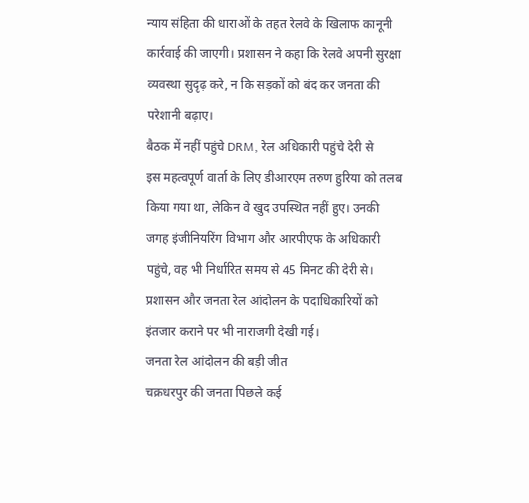न्याय संहिता की धाराओं के तहत रेलवे के खिलाफ कानूनी कार्रवाई की जाएगी। प्रशासन ने कहा कि रेलवे अपनी सुरक्षा व्यवस्था सुदृढ़ करे, न कि सड़कों को बंद कर जनता की परेशानी बढ़ाए।
बैठक में नहीं पहुंचे DRM, रेल अधिकारी पहुंचे देरी से
इस महत्वपूर्ण वार्ता के लिए डीआरएम तरुण हुरिया को तलब किया गया था, लेकिन वे खुद उपस्थित नहीं हुए। उनकी जगह इंजीनियरिंग विभाग और आरपीएफ के अधिकारी पहुंचे, वह भी निर्धारित समय से 45 मिनट की देरी से। प्रशासन और जनता रेल आंदोलन के पदाधिकारियों को इंतजार कराने पर भी नाराजगी देखी गई।
जनता रेल आंदोलन की बड़ी जीत
चक्रधरपुर की जनता पिछले कई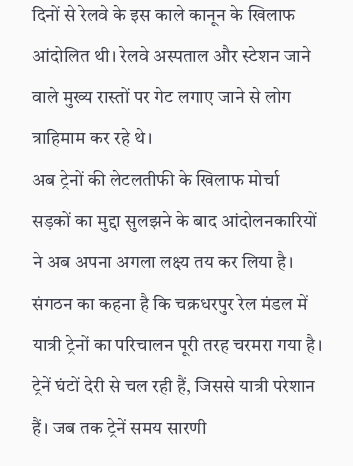दिनों से रेलवे के इस काले कानून के खिलाफ आंदोलित थी। रेलवे अस्पताल और स्टेशन जाने वाले मुख्य रास्तों पर गेट लगाए जाने से लोग त्राहिमाम कर रहे थे।
अब ट्रेनों की लेटलतीफी के खिलाफ मोर्चा
सड़कों का मुद्दा सुलझने के बाद आंदोलनकारियों ने अब अपना अगला लक्ष्य तय कर लिया है। संगठन का कहना है कि चक्रधरपुर रेल मंडल में यात्री ट्रेनों का परिचालन पूरी तरह चरमरा गया है। ट्रेनें घंटों देरी से चल रही हैं, जिससे यात्री परेशान हैं। जब तक ट्रेनें समय सारणी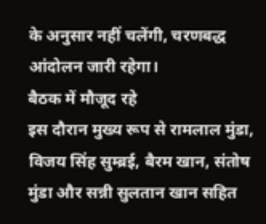के अनुसार नहीं चलेंगी, चरणबद्ध आंदोलन जारी रहेगा।
बैठक में मौजूद रहे
इस दौरान मुख्य रूप से रामलाल मुंडा, विजय सिंह सुम्ब्रई, बैरम खान, संतोष मुंडा और सन्नी सुलतान खान सहित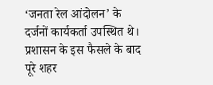‘जनता रेल आंदोलन’ के दर्जनों कार्यकर्ता उपस्थित थे। प्रशासन के इस फैसले के बाद पूरे शहर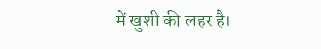में खुशी की लहर है।